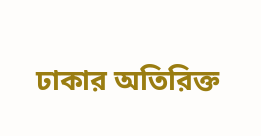ঢাকার অতিরিক্ত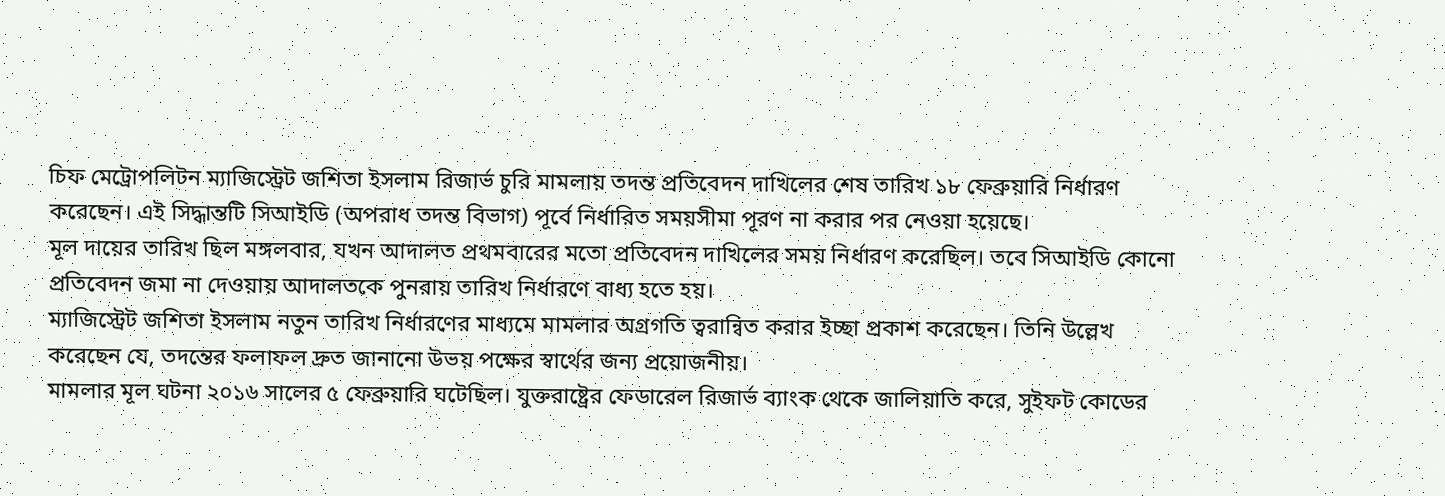চিফ মেট্রোপলিটন ম্যাজিস্ট্রেট জশিতা ইসলাম রিজার্ভ চুরি মামলায় তদন্ত প্রতিবেদন দাখিলের শেষ তারিখ ১৮ ফেব্রুয়ারি নির্ধারণ করেছেন। এই সিদ্ধান্তটি সিআইডি (অপরাধ তদন্ত বিভাগ) পূর্বে নির্ধারিত সময়সীমা পূরণ না করার পর নেওয়া হয়েছে।
মূল দায়ের তারিখ ছিল মঙ্গলবার, যখন আদালত প্রথমবারের মতো প্রতিবেদন দাখিলের সময় নির্ধারণ করেছিল। তবে সিআইডি কোনো প্রতিবেদন জমা না দেওয়ায় আদালতকে পুনরায় তারিখ নির্ধারণে বাধ্য হতে হয়।
ম্যাজিস্ট্রেট জশিতা ইসলাম নতুন তারিখ নির্ধারণের মাধ্যমে মামলার অগ্রগতি ত্বরান্বিত করার ইচ্ছা প্রকাশ করেছেন। তিনি উল্লেখ করেছেন যে, তদন্তের ফলাফল দ্রুত জানানো উভয় পক্ষের স্বার্থের জন্য প্রয়োজনীয়।
মামলার মূল ঘটনা ২০১৬ সালের ৫ ফেব্রুয়ারি ঘটেছিল। যুক্তরাষ্ট্রের ফেডারেল রিজার্ভ ব্যাংক থেকে জালিয়াতি করে, সুইফট কোডের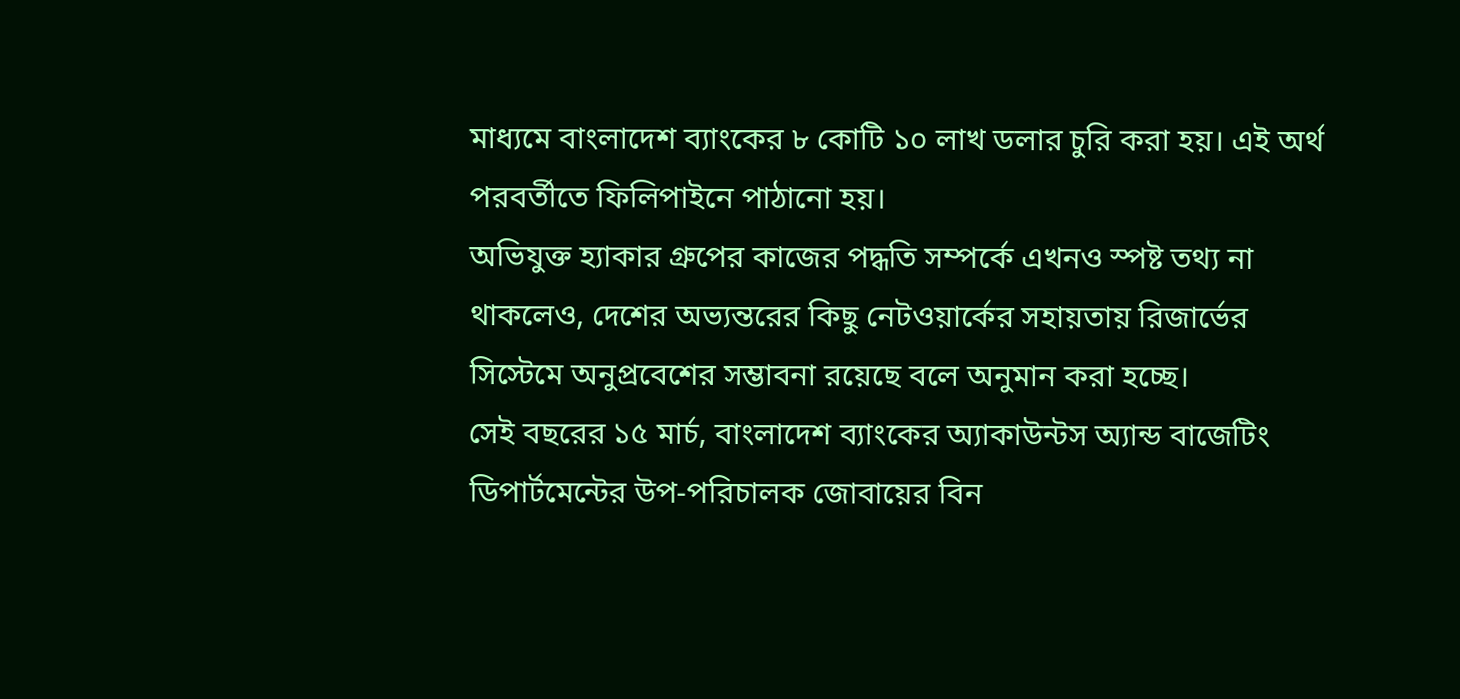মাধ্যমে বাংলাদেশ ব্যাংকের ৮ কোটি ১০ লাখ ডলার চুরি করা হয়। এই অর্থ পরবর্তীতে ফিলিপাইনে পাঠানো হয়।
অভিযুক্ত হ্যাকার গ্রুপের কাজের পদ্ধতি সম্পর্কে এখনও স্পষ্ট তথ্য না থাকলেও, দেশের অভ্যন্তরের কিছু নেটওয়ার্কের সহায়তায় রিজার্ভের সিস্টেমে অনুপ্রবেশের সম্ভাবনা রয়েছে বলে অনুমান করা হচ্ছে।
সেই বছরের ১৫ মার্চ, বাংলাদেশ ব্যাংকের অ্যাকাউন্টস অ্যান্ড বাজেটিং ডিপার্টমেন্টের উপ-পরিচালক জোবায়ের বিন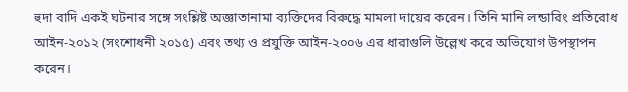হুদা বাদি একই ঘটনার সঙ্গে সংশ্লিষ্ট অজ্ঞাতানামা ব্যক্তিদের বিরুদ্ধে মামলা দায়ের করেন। তিনি মানি লন্ডারিং প্রতিরোধ আইন‑২০১২ (সংশোধনী ২০১৫) এবং তথ্য ও প্রযুক্তি আইন‑২০০৬ এর ধারাগুলি উল্লেখ করে অভিযোগ উপস্থাপন করেন।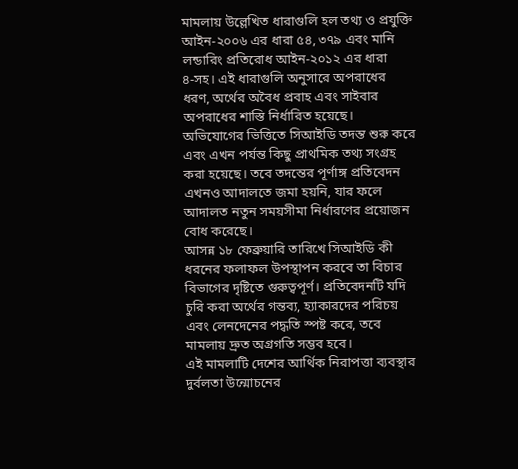মামলায় উল্লেখিত ধারাগুলি হল তথ্য ও প্রযুক্তি আইন‑২০০৬ এর ধারা ৫৪, ৩৭৯ এবং মানি লন্ডারিং প্রতিরোধ আইন‑২০১২ এর ধারা ৪‑সহ। এই ধারাগুলি অনুসারে অপরাধের ধরণ, অর্থের অবৈধ প্রবাহ এবং সাইবার অপরাধের শাস্তি নির্ধারিত হয়েছে।
অভিযোগের ভিত্তিতে সিআইডি তদন্ত শুরু করে এবং এখন পর্যন্ত কিছু প্রাথমিক তথ্য সংগ্রহ করা হয়েছে। তবে তদন্তের পূর্ণাঙ্গ প্রতিবেদন এখনও আদালতে জমা হয়নি, যার ফলে আদালত নতুন সময়সীমা নির্ধারণের প্রয়োজন বোধ করেছে।
আসন্ন ১৮ ফেব্রুয়ারি তারিখে সিআইডি কী ধরনের ফলাফল উপস্থাপন করবে তা বিচার বিভাগের দৃষ্টিতে গুরুত্বপূর্ণ। প্রতিবেদনটি যদি চুরি করা অর্থের গন্তব্য, হ্যাকারদের পরিচয় এবং লেনদেনের পদ্ধতি স্পষ্ট করে, তবে মামলায় দ্রুত অগ্রগতি সম্ভব হবে।
এই মামলাটি দেশের আর্থিক নিরাপত্তা ব্যবস্থার দুর্বলতা উন্মোচনের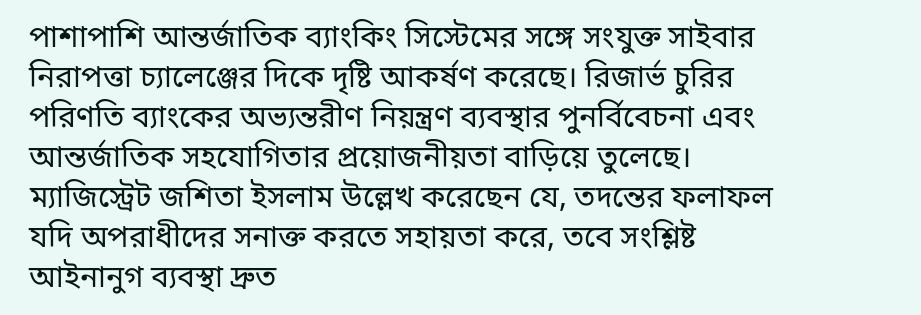পাশাপাশি আন্তর্জাতিক ব্যাংকিং সিস্টেমের সঙ্গে সংযুক্ত সাইবার নিরাপত্তা চ্যালেঞ্জের দিকে দৃষ্টি আকর্ষণ করেছে। রিজার্ভ চুরির পরিণতি ব্যাংকের অভ্যন্তরীণ নিয়ন্ত্রণ ব্যবস্থার পুনর্বিবেচনা এবং আন্তর্জাতিক সহযোগিতার প্রয়োজনীয়তা বাড়িয়ে তুলেছে।
ম্যাজিস্ট্রেট জশিতা ইসলাম উল্লেখ করেছেন যে, তদন্তের ফলাফল যদি অপরাধীদের সনাক্ত করতে সহায়তা করে, তবে সংশ্লিষ্ট আইনানুগ ব্যবস্থা দ্রুত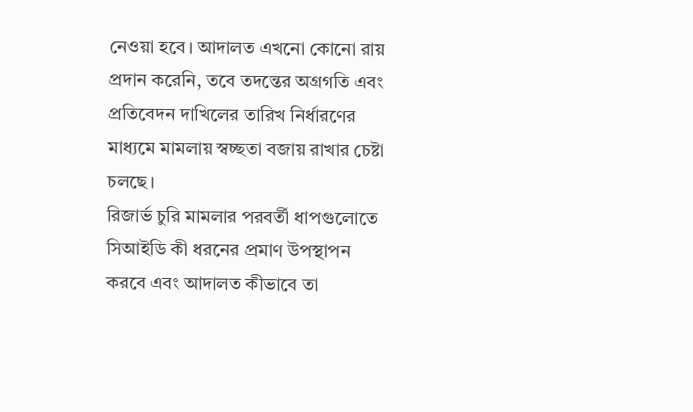নেওয়া হবে। আদালত এখনো কোনো রায় প্রদান করেনি, তবে তদন্তের অগ্রগতি এবং প্রতিবেদন দাখিলের তারিখ নির্ধারণের মাধ্যমে মামলায় স্বচ্ছতা বজায় রাখার চেষ্টা চলছে।
রিজার্ভ চুরি মামলার পরবর্তী ধাপগুলোতে সিআইডি কী ধরনের প্রমাণ উপস্থাপন করবে এবং আদালত কীভাবে তা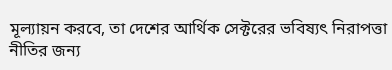মূল্যায়ন করবে, তা দেশের আর্থিক সেক্টরের ভবিষ্যৎ নিরাপত্তা নীতির জন্য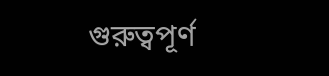গুরুত্বপূর্ণ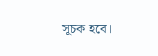সূচক হবে।